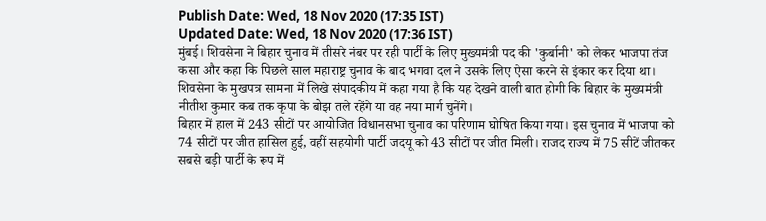Publish Date: Wed, 18 Nov 2020 (17:35 IST)
Updated Date: Wed, 18 Nov 2020 (17:36 IST)
मुंबई। शिवसेना ने बिहार चुनाव में तीसरे नंबर पर रही पार्टी के लिए मुख्यमंत्री पद की 'कुर्बानी' को लेकर भाजपा तंज कसा और कहा कि पिछले साल महाराष्ट्र चुनाव के बाद भगवा दल ने उसके लिए ऐसा करने से इंकार कर दिया था।
शिवसेना के मुखपत्र सामना में लिखे संपादकीय में कहा गया है कि यह देखने वाली बात होगी कि बिहार के मुख्यमंत्री नीतीश कुमार कब तक कृपा के बोझ तले रहेंगे या वह नया मार्ग चुनेंगे।
बिहार में हाल में 243 सीटों पर आयोजित विधानसभा चुनाव का परिणाम घोषित किया गया। इस चुनाव में भाजपा को 74 सीटों पर जीत हासिल हुई, वहीं सहयोगी पार्टी जदयू को 43 सीटों पर जीत मिली। राजद राज्य में 75 सीटें जीतकर सबसे बड़ी पार्टी के रूप में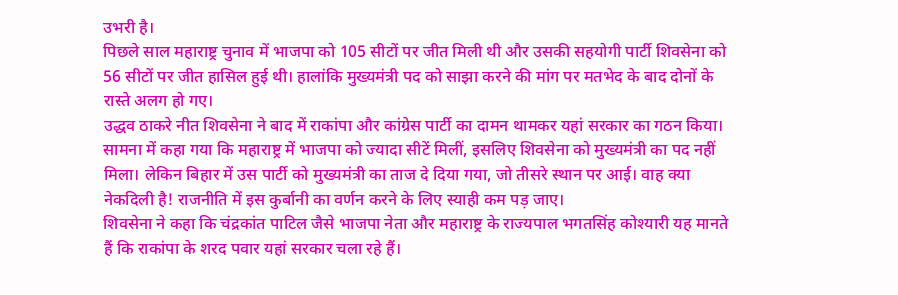उभरी है।
पिछले साल महाराष्ट्र चुनाव में भाजपा को 105 सीटों पर जीत मिली थी और उसकी सहयोगी पार्टी शिवसेना को 56 सीटों पर जीत हासिल हुई थी। हालांकि मुख्यमंत्री पद को साझा करने की मांग पर मतभेद के बाद दोनों के रास्ते अलग हो गए।
उद्धव ठाकरे नीत शिवसेना ने बाद में राकांपा और कांग्रेस पार्टी का दामन थामकर यहां सरकार का गठन किया।
सामना में कहा गया कि महाराष्ट्र में भाजपा को ज्यादा सीटें मिलीं, इसलिए शिवसेना को मुख्यमंत्री का पद नहीं मिला। लेकिन बिहार में उस पार्टी को मुख्यमंत्री का ताज दे दिया गया, जो तीसरे स्थान पर आई। वाह क्या नेकदिली है! राजनीति में इस कुर्बानी का वर्णन करने के लिए स्याही कम पड़ जाए।
शिवसेना ने कहा कि चंद्रकांत पाटिल जैसे भाजपा नेता और महाराष्ट्र के राज्यपाल भगतसिंह कोश्यारी यह मानते हैं कि राकांपा के शरद पवार यहां सरकार चला रहे हैं।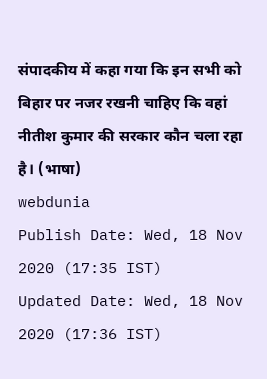संपादकीय में कहा गया कि इन सभी को बिहार पर नजर रखनी चाहिए कि वहां नीतीश कुमार की सरकार कौन चला रहा है। (भाषा)
webdunia
Publish Date: Wed, 18 Nov 2020 (17:35 IST)
Updated Date: Wed, 18 Nov 2020 (17:36 IST)